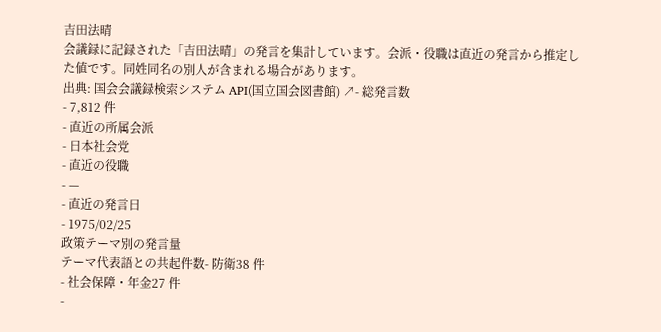吉田法晴
会議録に記録された「吉田法晴」の発言を集計しています。会派・役職は直近の発言から推定した値です。同姓同名の別人が含まれる場合があります。
出典: 国会会議録検索システム API(国立国会図書館) ↗- 総発言数
- 7,812 件
- 直近の所属会派
- 日本社会党
- 直近の役職
- —
- 直近の発言日
- 1975/02/25
政策テーマ別の発言量
テーマ代表語との共起件数- 防衛38 件
- 社会保障・年金27 件
-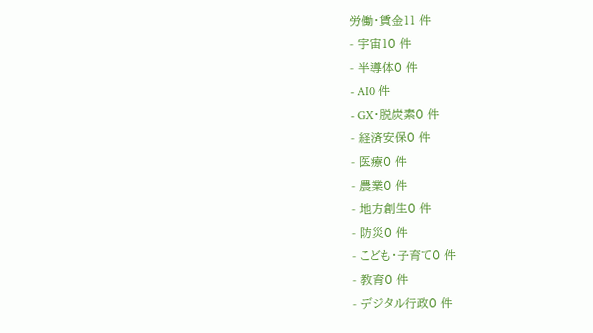労働・賃金11 件
- 宇宙10 件
- 半導体0 件
- AI0 件
- GX・脱炭素0 件
- 経済安保0 件
- 医療0 件
- 農業0 件
- 地方創生0 件
- 防災0 件
- こども・子育て0 件
- 教育0 件
- デジタル行政0 件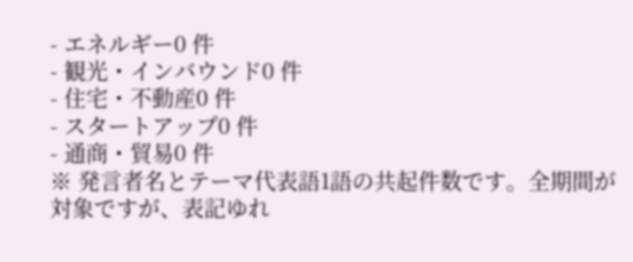- エネルギー0 件
- 観光・インバウンド0 件
- 住宅・不動産0 件
- スタートアップ0 件
- 通商・貿易0 件
※ 発言者名とテーマ代表語1語の共起件数です。全期間が対象ですが、表記ゆれ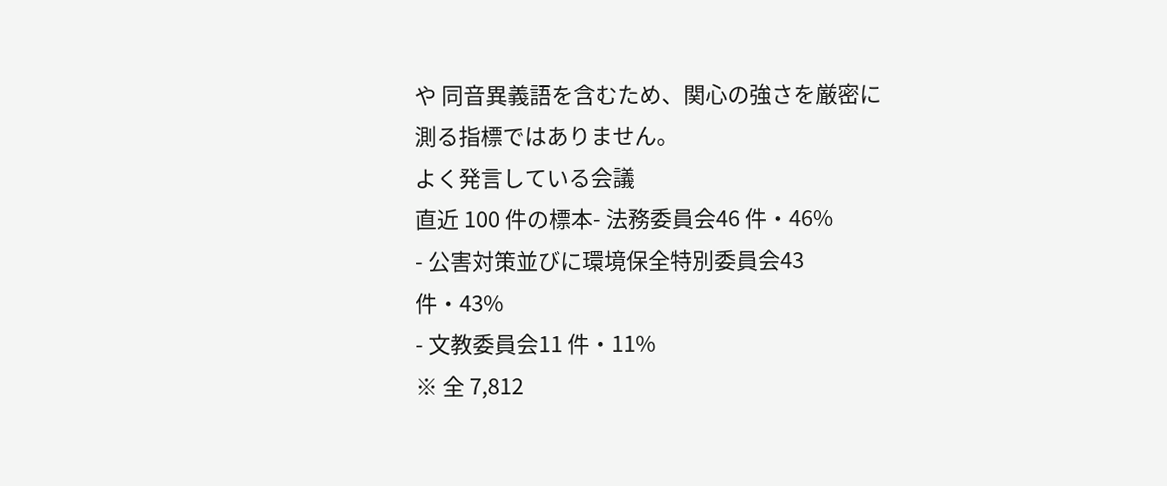や 同音異義語を含むため、関心の強さを厳密に測る指標ではありません。
よく発言している会議
直近 100 件の標本- 法務委員会46 件・46%
- 公害対策並びに環境保全特別委員会43 件・43%
- 文教委員会11 件・11%
※ 全 7,812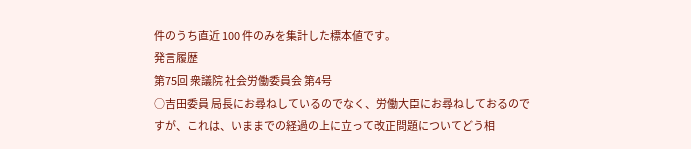件のうち直近 100 件のみを集計した標本値です。
発言履歴
第75回 衆議院 社会労働委員会 第4号
○吉田委員 局長にお尋ねしているのでなく、労働大臣にお尋ねしておるのですが、これは、いままでの経過の上に立って改正問題についてどう相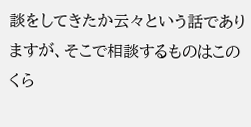談をしてきたか云々という話でありますが、そこで相談するものはこのくら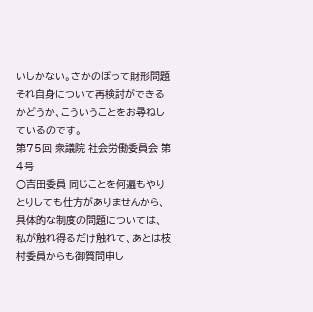いしかない。さかのぼって財形問題それ自身について再検討ができるかどうか、こういうことをお尋ねしているのです。
第75回 衆議院 社会労働委員会 第4号
○吉田委員 同じことを何遍もやりとりしても仕方がありませんから、具体的な制度の問題については、私が触れ得るだけ触れて、あとは枝村委員からも御質問申し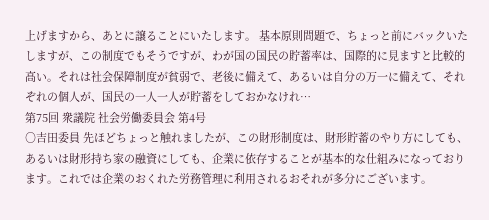上げますから、あとに譲ることにいたします。 基本原則問題で、ちょっと前にバックいたしますが、この制度でもそうですが、わが国の国民の貯蓄率は、国際的に見ますと比較的高い。それは社会保障制度が貧弱で、老後に備えて、あるいは自分の万一に備えて、それぞれの個人が、国民の一人一人が貯蓄をしておかなけれ…
第75回 衆議院 社会労働委員会 第4号
○吉田委員 先ほどちょっと触れましたが、この財形制度は、財形貯蓄のやり方にしても、あるいは財形持ち家の融資にしても、企業に依存することが基本的な仕組みになっております。これでは企業のおくれた労務管理に利用されるおそれが多分にございます。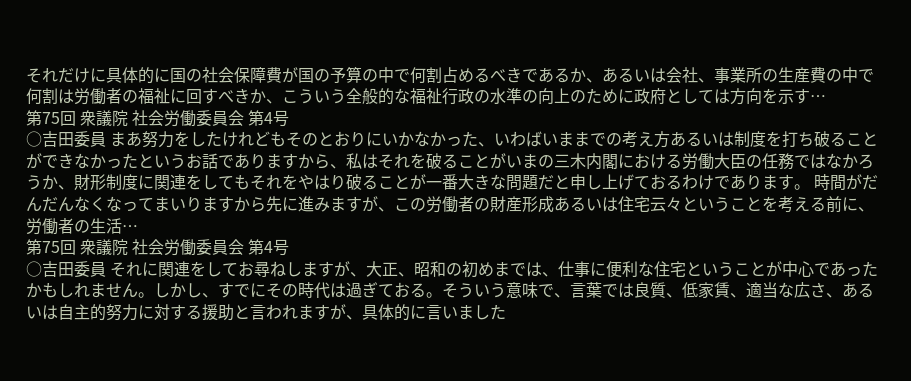それだけに具体的に国の社会保障費が国の予算の中で何割占めるべきであるか、あるいは会社、事業所の生産費の中で何割は労働者の福祉に回すべきか、こういう全般的な福祉行政の水準の向上のために政府としては方向を示す…
第75回 衆議院 社会労働委員会 第4号
○吉田委員 まあ努力をしたけれどもそのとおりにいかなかった、いわばいままでの考え方あるいは制度を打ち破ることができなかったというお話でありますから、私はそれを破ることがいまの三木内閣における労働大臣の任務ではなかろうか、財形制度に関連をしてもそれをやはり破ることが一番大きな問題だと申し上げておるわけであります。 時間がだんだんなくなってまいりますから先に進みますが、この労働者の財産形成あるいは住宅云々ということを考える前に、労働者の生活…
第75回 衆議院 社会労働委員会 第4号
○吉田委員 それに関連をしてお尋ねしますが、大正、昭和の初めまでは、仕事に便利な住宅ということが中心であったかもしれません。しかし、すでにその時代は過ぎておる。そういう意味で、言葉では良質、低家賃、適当な広さ、あるいは自主的努力に対する援助と言われますが、具体的に言いました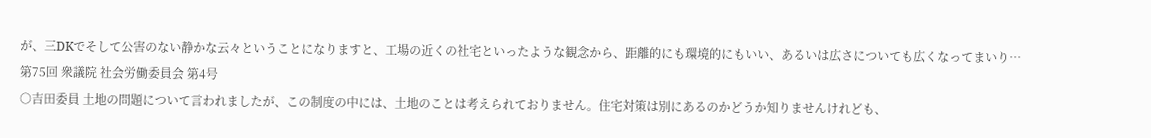が、三DKでそして公害のない静かな云々ということになりますと、工場の近くの社宅といったような観念から、距離的にも環境的にもいい、あるいは広さについても広くなってまいり…
第75回 衆議院 社会労働委員会 第4号
○吉田委員 土地の問題について言われましたが、この制度の中には、土地のことは考えられておりません。住宅対策は別にあるのかどうか知りませんけれども、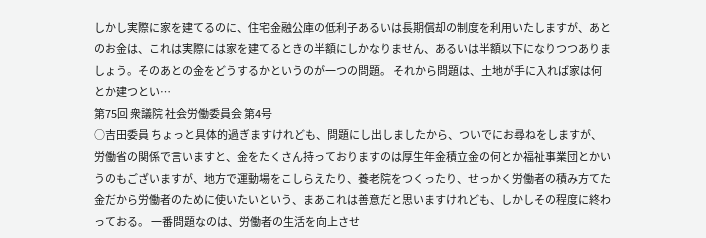しかし実際に家を建てるのに、住宅金融公庫の低利子あるいは長期償却の制度を利用いたしますが、あとのお金は、これは実際には家を建てるときの半額にしかなりません、あるいは半額以下になりつつありましょう。そのあとの金をどうするかというのが一つの問題。 それから問題は、土地が手に入れば家は何とか建つとい…
第75回 衆議院 社会労働委員会 第4号
○吉田委員 ちょっと具体的過ぎますけれども、問題にし出しましたから、ついでにお尋ねをしますが、労働省の関係で言いますと、金をたくさん持っておりますのは厚生年金積立金の何とか福祉事業団とかいうのもございますが、地方で運動場をこしらえたり、養老院をつくったり、せっかく労働者の積み方てた金だから労働者のために使いたいという、まあこれは善意だと思いますけれども、しかしその程度に終わっておる。 一番問題なのは、労働者の生活を向上させ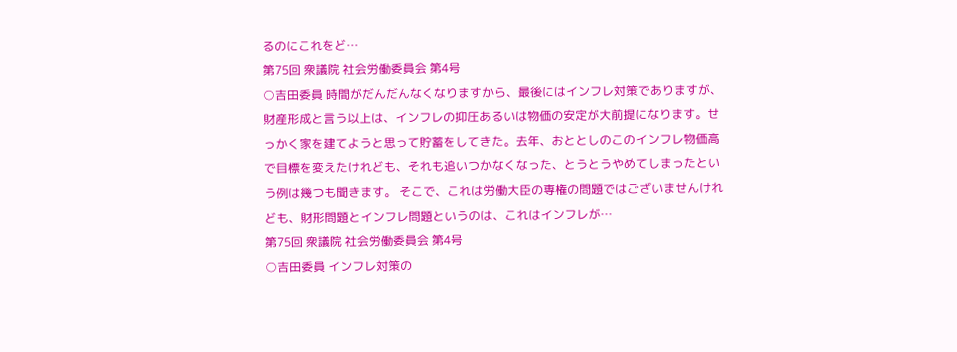るのにこれをど…
第75回 衆議院 社会労働委員会 第4号
○吉田委員 時間がだんだんなくなりますから、最後にはインフレ対策でありますが、財産形成と言う以上は、インフレの抑圧あるいは物価の安定が大前提になります。せっかく家を建てようと思って貯蓄をしてきた。去年、おととしのこのインフレ物価高で目標を変えたけれども、それも追いつかなくなった、とうとうやめてしまったという例は幾つも聞きます。 そこで、これは労働大臣の専権の問題ではございませんけれども、財形問題とインフレ問題というのは、これはインフレが…
第75回 衆議院 社会労働委員会 第4号
○吉田委員 インフレ対策の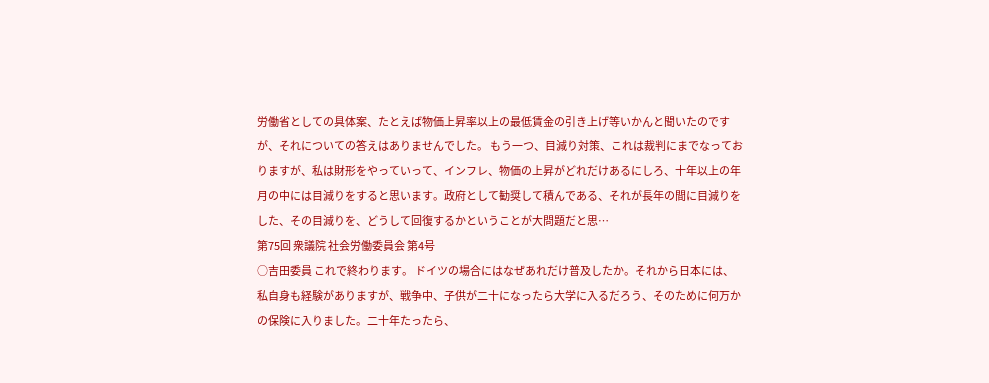労働省としての具体案、たとえば物価上昇率以上の最低賃金の引き上げ等いかんと聞いたのですが、それについての答えはありませんでした。 もう一つ、目減り対策、これは裁判にまでなっておりますが、私は財形をやっていって、インフレ、物価の上昇がどれだけあるにしろ、十年以上の年月の中には目減りをすると思います。政府として勧奨して積んである、それが長年の間に目減りをした、その目減りを、どうして回復するかということが大問題だと思…
第75回 衆議院 社会労働委員会 第4号
○吉田委員 これで終わります。 ドイツの場合にはなぜあれだけ普及したか。それから日本には、私自身も経験がありますが、戦争中、子供が二十になったら大学に入るだろう、そのために何万かの保険に入りました。二十年たったら、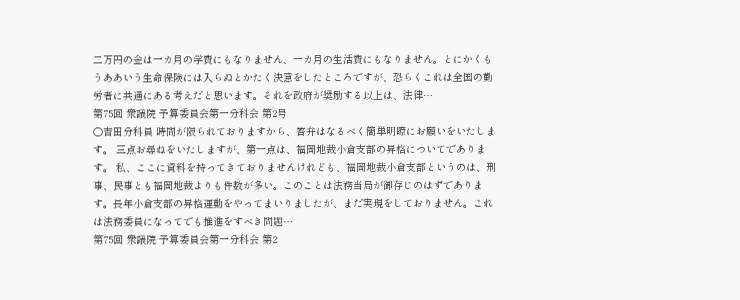二万円の金は一カ月の学費にもなりません、一カ月の生活費にもなりません。とにかくもうああいう生命保険には入らぬとかたく決意をしたところですが、恐らくこれは全国の勤労者に共通にある考えだと思います。それを政府が奨励する以上は、法律…
第75回 衆議院 予算委員会第一分科会 第2号
○吉田分科員 時間が限られておりますから、答弁はなるべく簡単明瞭にお願いをいたします。 三点お尋ねをいたしますが、第一点は、福岡地裁小倉支部の昇格についてであります。 私、ここに資料を持ってきておりませんけれども、福岡地裁小倉支部というのは、刑事、民事とも福岡地裁よりも件数が多い。このことは法務当局が御存じのはずであります。長年小倉支部の昇格運動をやってまいりましたが、まだ実現をしておりません。これは法務委員になってでも推進をすべき問題…
第75回 衆議院 予算委員会第一分科会 第2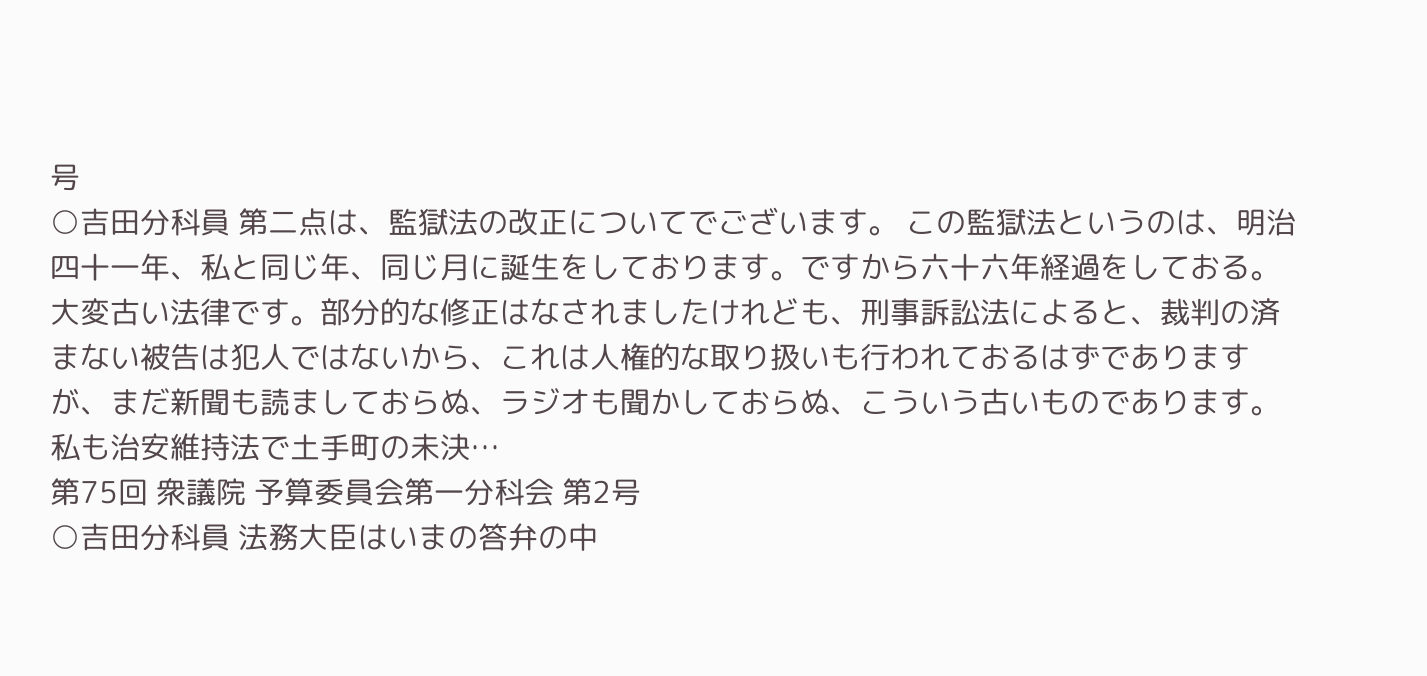号
○吉田分科員 第二点は、監獄法の改正についてでございます。 この監獄法というのは、明治四十一年、私と同じ年、同じ月に誕生をしております。ですから六十六年経過をしておる。大変古い法律です。部分的な修正はなされましたけれども、刑事訴訟法によると、裁判の済まない被告は犯人ではないから、これは人権的な取り扱いも行われておるはずでありますが、まだ新聞も読ましておらぬ、ラジオも聞かしておらぬ、こういう古いものであります。私も治安維持法で土手町の未決…
第75回 衆議院 予算委員会第一分科会 第2号
○吉田分科員 法務大臣はいまの答弁の中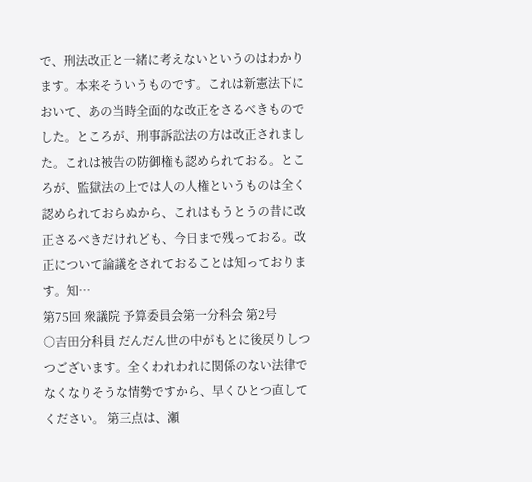で、刑法改正と一緒に考えないというのはわかります。本来そういうものです。これは新憲法下において、あの当時全面的な改正をさるべきものでした。ところが、刑事訴訟法の方は改正されました。これは被告の防御権も認められておる。ところが、監獄法の上では人の人権というものは全く認められておらぬから、これはもうとうの昔に改正さるべきだけれども、今日まで残っておる。改正について論議をされておることは知っております。知…
第75回 衆議院 予算委員会第一分科会 第2号
○吉田分科員 だんだん世の中がもとに後戻りしつつございます。全くわれわれに関係のない法律でなくなりそうな情勢ですから、早くひとつ直してください。 第三点は、瀬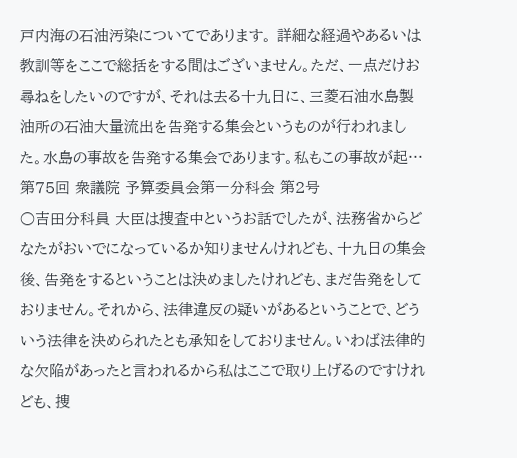戸内海の石油汚染についてであります。 詳細な経過やあるいは教訓等をここで総括をする間はございません。ただ、一点だけお尋ねをしたいのですが、それは去る十九日に、三菱石油水島製油所の石油大量流出を告発する集会というものが行われました。水島の事故を告発する集会であります。私もこの事故が起…
第75回 衆議院 予算委員会第一分科会 第2号
○吉田分科員 大臣は捜査中というお話でしたが、法務省からどなたがおいでになっているか知りませんけれども、十九日の集会後、告発をするということは決めましたけれども、まだ告発をしておりません。それから、法律違反の疑いがあるということで、どういう法律を決められたとも承知をしておりません。いわば法律的な欠陥があったと言われるから私はここで取り上げるのですけれども、捜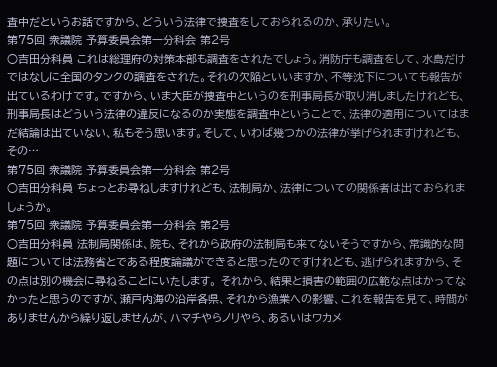査中だというお話ですから、どういう法律で捜査をしておられるのか、承りたい。
第75回 衆議院 予算委員会第一分科会 第2号
○吉田分科員 これは総理府の対策本部も調査をされたでしょう。消防庁も調査をして、水島だけではなしに全国のタンクの調査をされた。それの欠陥といいますか、不等沈下についても報告が出ているわけです。ですから、いま大臣が捜査中というのを刑事局長が取り消しましたけれども、刑事局長はどういう法律の違反になるのか実態を調査中ということで、法律の適用についてはまだ結論は出ていない、私もそう思います。そして、いわば幾つかの法律が挙げられますけれども、その…
第75回 衆議院 予算委員会第一分科会 第2号
○吉田分科員 ちょっとお尋ねしますけれども、法制局か、法律についての関係者は出ておられましょうか。
第75回 衆議院 予算委員会第一分科会 第2号
○吉田分科員 法制局関係は、院も、それから政府の法制局も来てないそうですから、常識的な問題については法務省とである程度論議ができると思ったのですけれども、逃げられますから、その点は別の機会に尋ねることにいたします。 それから、結果と損害の範囲の広範な点はかってなかったと思うのですが、瀬戸内海の沿岸各県、それから漁業への影響、これを報告を見て、時間がありませんから繰り返しませんが、ハマチやらノリやら、あるいはワカメ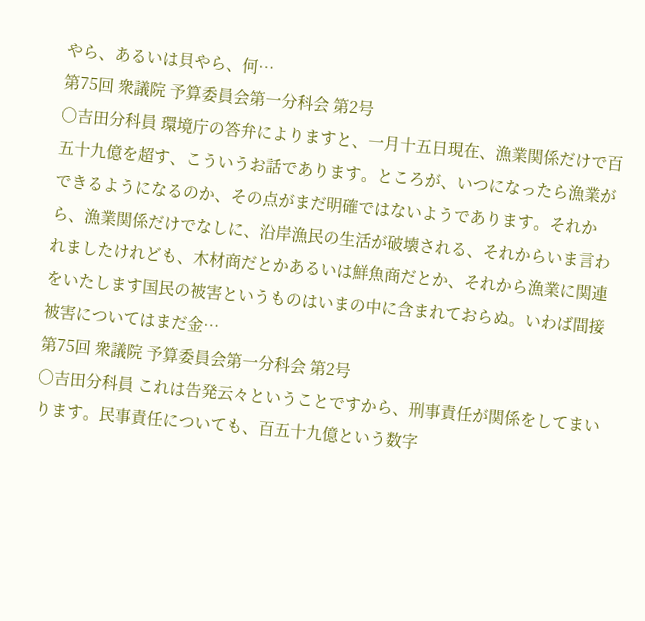やら、あるいは貝やら、何…
第75回 衆議院 予算委員会第一分科会 第2号
○吉田分科員 環境庁の答弁によりますと、一月十五日現在、漁業関係だけで百五十九億を超す、こういうお話であります。ところが、いつになったら漁業ができるようになるのか、その点がまだ明確ではないようであります。それから、漁業関係だけでなしに、沿岸漁民の生活が破壊される、それからいま言われましたけれども、木材商だとかあるいは鮮魚商だとか、それから漁業に関連をいたします国民の被害というものはいまの中に含まれておらぬ。いわば間接被害についてはまだ金…
第75回 衆議院 予算委員会第一分科会 第2号
○吉田分科員 これは告発云々ということですから、刑事責任が関係をしてまいります。民事責任についても、百五十九億という数字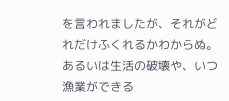を言われましたが、それがどれだけふくれるかわからぬ。あるいは生活の破壊や、いつ漁業ができる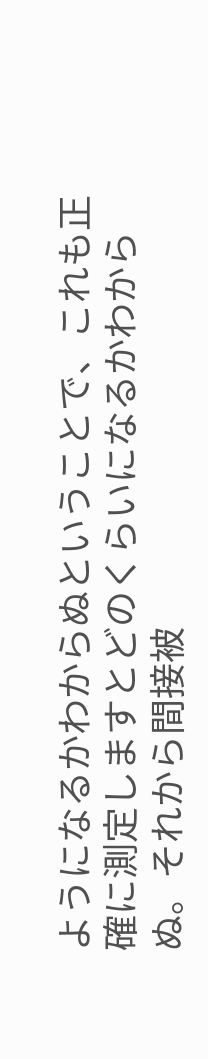ようになるかわからぬということで、これも正確に測定しますとどのくらいになるかわからぬ。それから間接被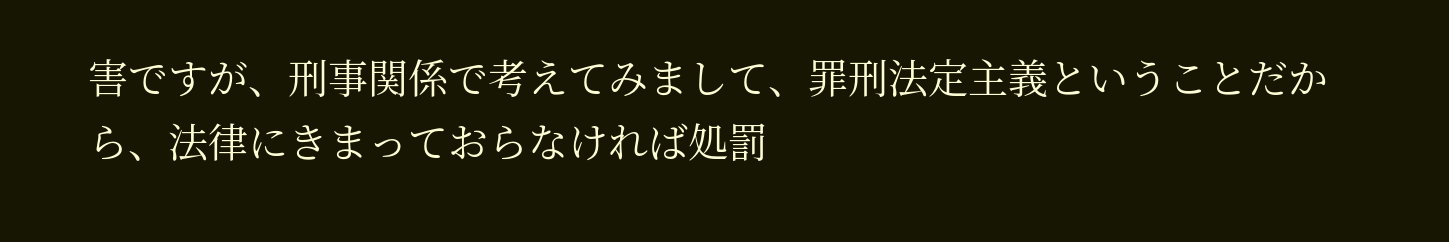害ですが、刑事関係で考えてみまして、罪刑法定主義ということだから、法律にきまっておらなければ処罰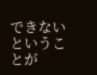できないということが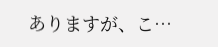ありますが、こ…